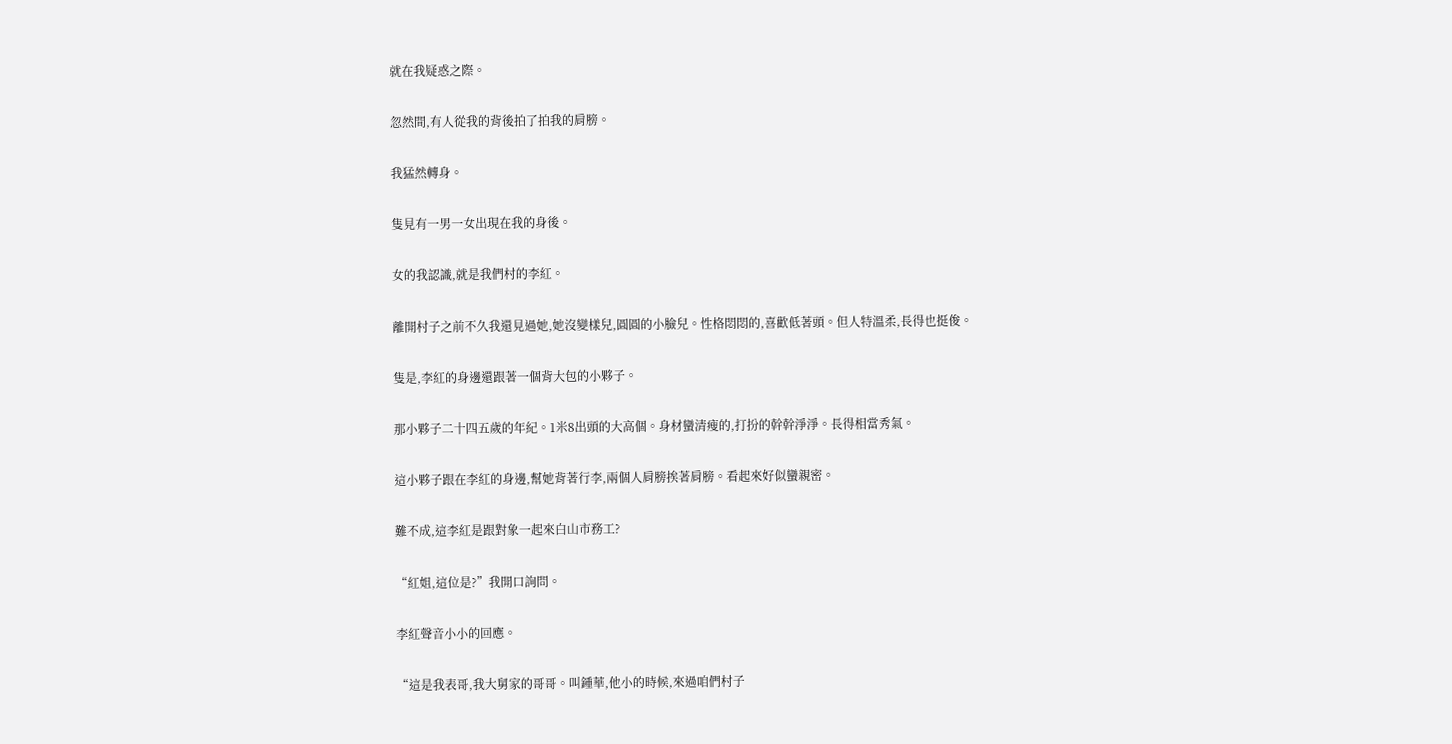就在我疑惑之際。

忽然間,有人從我的背後拍了拍我的肩膀。

我猛然轉身。

隻見有一男一女出現在我的身後。

女的我認識,就是我們村的李紅。

離開村子之前不久我還見過她,她沒變樣兒,圓圓的小臉兒。性格悶悶的,喜歡低著頭。但人特溫柔,長得也挺俊。

隻是,李紅的身邊還跟著一個背大包的小夥子。

那小夥子二十四五歲的年紀。1米8出頭的大高個。身材蠻清瘦的,打扮的幹幹淨淨。長得相當秀氣。

這小夥子跟在李紅的身邊,幫她背著行李,兩個人肩膀挨著肩膀。看起來好似蠻親密。

難不成,這李紅是跟對象一起來白山市務工?

“紅姐,這位是?”我開口詢問。

李紅聲音小小的回應。

“這是我表哥,我大舅家的哥哥。叫鍾華,他小的時候,來過咱們村子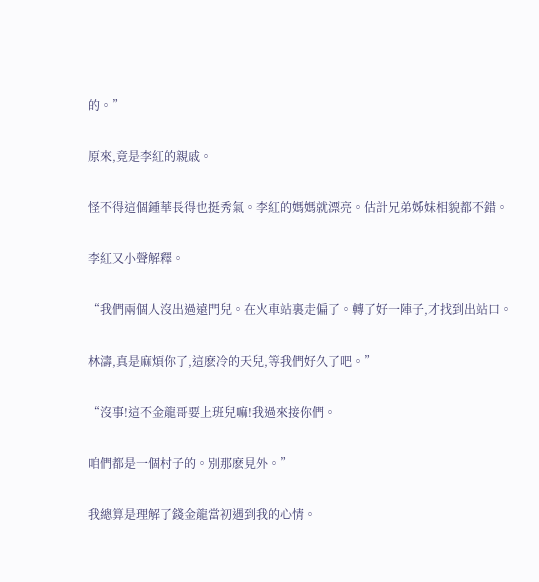的。”

原來,竟是李紅的親戚。

怪不得這個鍾華長得也挺秀氣。李紅的媽媽就漂亮。估計兄弟姊妹相貌都不錯。

李紅又小聲解釋。

“我們兩個人沒出過遠門兒。在火車站裏走偏了。轉了好一陣子,才找到出站口。

林濤,真是麻煩你了,這麽冷的天兒,等我們好久了吧。”

“沒事!這不金龍哥要上班兒嘛!我過來接你們。

咱們都是一個村子的。別那麽見外。”

我總算是理解了錢金龍當初遇到我的心情。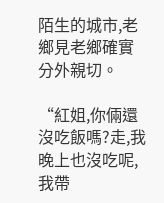陌生的城市,老鄉見老鄉確實分外親切。

“紅姐,你倆還沒吃飯嗎?走,我晚上也沒吃呢,我帶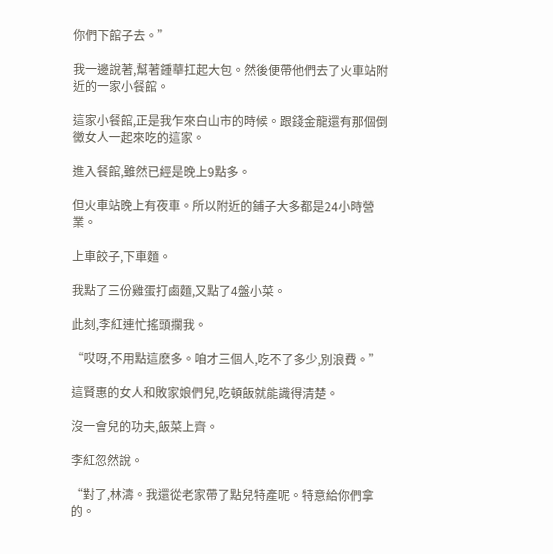你們下館子去。”

我一邊說著,幫著鍾華扛起大包。然後便帶他們去了火車站附近的一家小餐館。

這家小餐館,正是我乍來白山市的時候。跟錢金龍還有那個倒黴女人一起來吃的這家。

進入餐館,雖然已經是晚上9點多。

但火車站晚上有夜車。所以附近的鋪子大多都是24小時營業。

上車餃子,下車麵。

我點了三份雞蛋打鹵麵,又點了4盤小菜。

此刻,李紅連忙搖頭攔我。

“哎呀,不用點這麽多。咱才三個人,吃不了多少,別浪費。”

這賢惠的女人和敗家娘們兒,吃頓飯就能識得清楚。

沒一會兒的功夫,飯菜上齊。

李紅忽然說。

“對了,林濤。我還從老家帶了點兒特產呢。特意給你們拿的。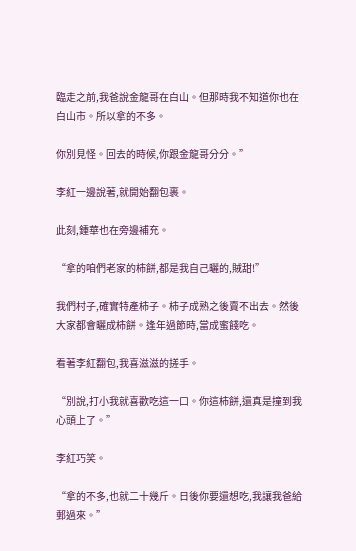臨走之前,我爸說金龍哥在白山。但那時我不知道你也在白山市。所以拿的不多。

你別見怪。回去的時候,你跟金龍哥分分。”

李紅一邊說著,就開始翻包裹。

此刻,鍾華也在旁邊補充。

“拿的咱們老家的柿餅,都是我自己曬的,賊甜!”

我們村子,確實特產柿子。柿子成熟之後賣不出去。然後大家都會曬成柿餅。逢年過節時,當成蜜餞吃。

看著李紅翻包,我喜滋滋的搓手。

“別說,打小我就喜歡吃這一口。你這柿餅,還真是撞到我心頭上了。”

李紅巧笑。

“拿的不多,也就二十幾斤。日後你要還想吃,我讓我爸給郵過來。”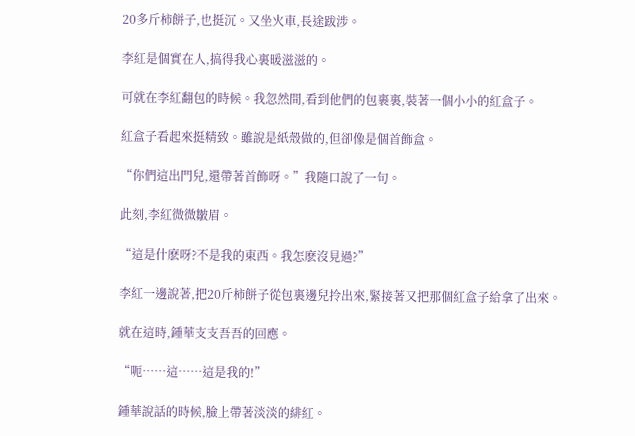20多斤柿餅子,也挺沉。又坐火車,長途跋涉。

李紅是個實在人,搞得我心裏暖滋滋的。

可就在李紅翻包的時候。我忽然間,看到他們的包裹裏,裝著一個小小的紅盒子。

紅盒子看起來挺精致。雖說是紙殼做的,但卻像是個首飾盒。

“你們這出門兒,還帶著首飾呀。”我隨口說了一句。

此刻,李紅微微皺眉。

“這是什麽呀?不是我的東西。我怎麽沒見過?”

李紅一邊說著,把20斤柿餅子從包裏邊兒拎出來,緊接著又把那個紅盒子給拿了出來。

就在這時,鍾華支支吾吾的回應。

“呃……這……這是我的!”

鍾華說話的時候,臉上帶著淡淡的緋紅。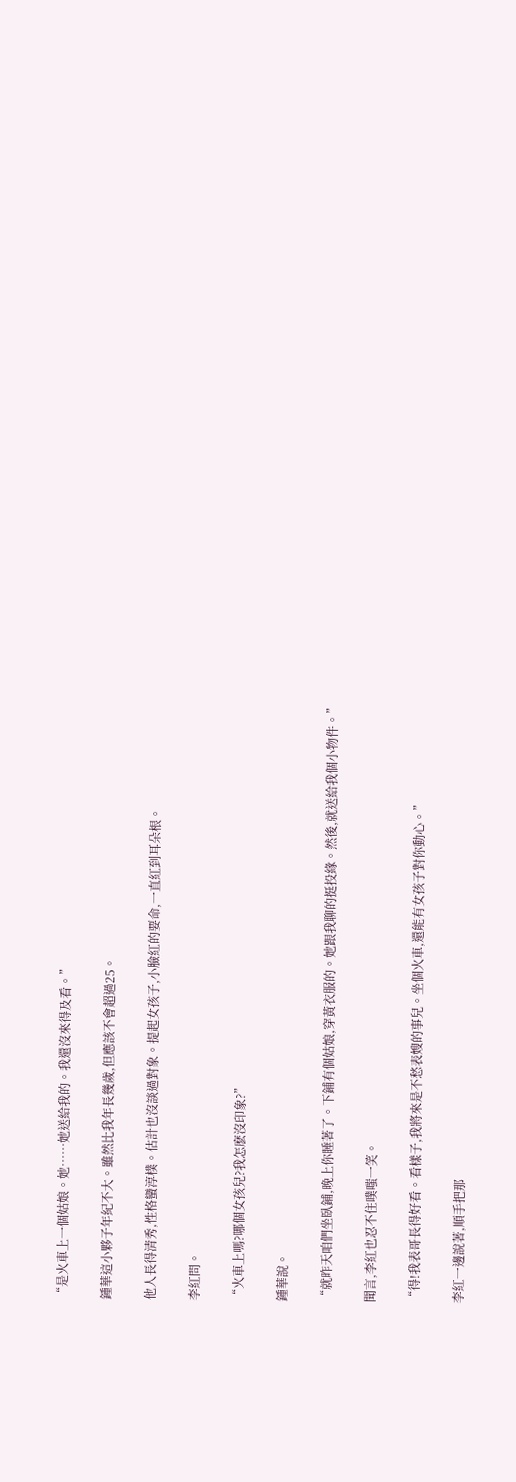“是火車上一個姑娘。她……她送給我的。我還沒來得及看。”

鍾華這小夥子年紀不大。雖然比我年長幾歲,但應該不會超過25。

他人長得清秀,性格蠻淳樸。估計也沒談過對象。提起女孩子,小臉紅的要命,一直紅到耳朵根。

李紅問。

“火車上嗎?哪個女孩兒?我怎麽沒印象?”

鍾華說。

“就昨天咱們坐臥鋪,晚上你睡著了。下鋪有個姑娘,穿黃衣服的。她跟我聊的挺投緣。然後,就送給我個小物件。”

聞言,李紅也忍不住噗嗤一笑。

“得!我表哥長得好看。看樣子,我將來是不愁表嫂的事兒。坐個火車,還能有女孩子對你動心。”

李紅一邊說著,順手把那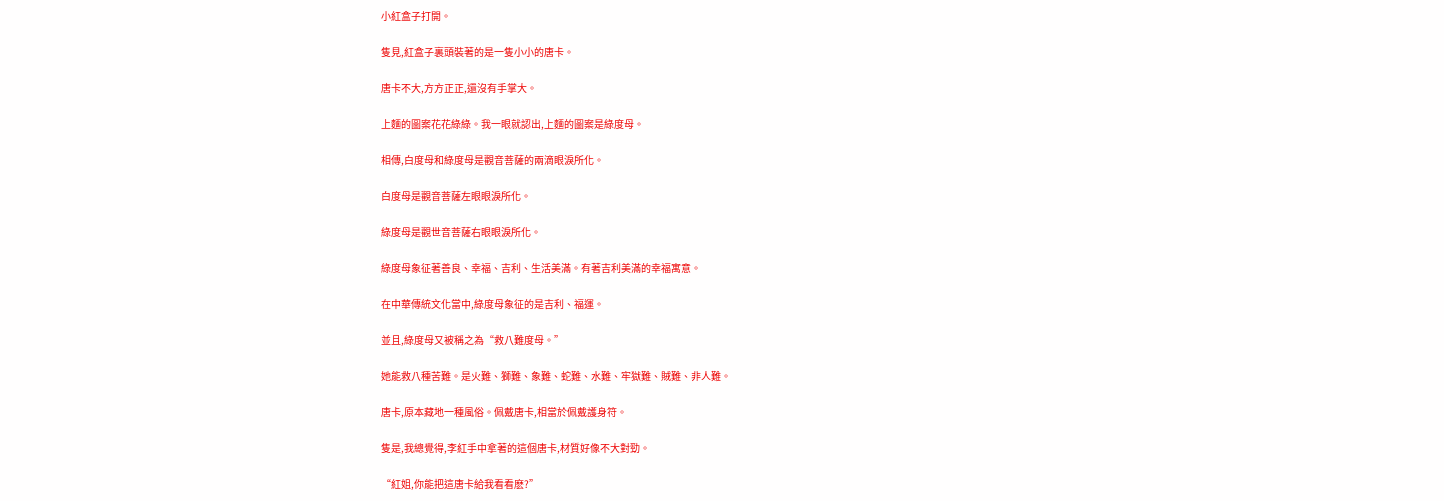小紅盒子打開。

隻見,紅盒子裏頭裝著的是一隻小小的唐卡。

唐卡不大,方方正正,還沒有手掌大。

上麵的圖案花花綠綠。我一眼就認出,上麵的圖案是綠度母。

相傳,白度母和綠度母是觀音菩薩的兩滴眼淚所化。

白度母是觀音菩薩左眼眼淚所化。

綠度母是觀世音菩薩右眼眼淚所化。

綠度母象征著善良、幸福、吉利、生活美滿。有著吉利美滿的幸福寓意。

在中華傳統文化當中,綠度母象征的是吉利、福運。

並且,綠度母又被稱之為“救八難度母。”

她能救八種苦難。是火難、獅難、象難、蛇難、水難、牢獄難、賊難、非人難。

唐卡,原本藏地一種風俗。佩戴唐卡,相當於佩戴護身符。

隻是,我總覺得,李紅手中拿著的這個唐卡,材質好像不大對勁。

“紅姐,你能把這唐卡給我看看麽?”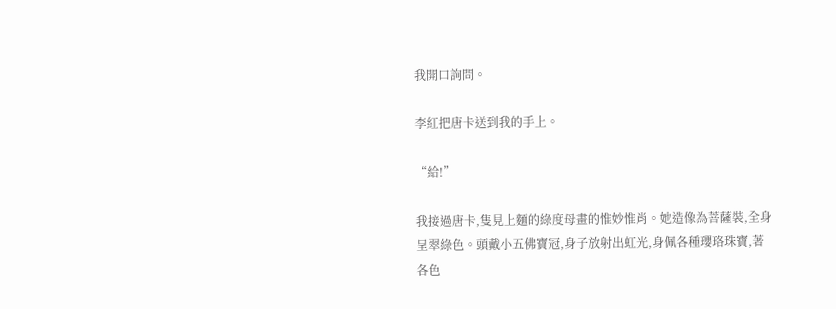我開口詢問。

李紅把唐卡送到我的手上。

“給!”

我接過唐卡,隻見上麵的綠度母畫的惟妙惟肖。她造像為菩薩裝,全身呈翠綠色。頭戴小五佛寶冠,身子放射出虹光,身佩各種瓔珞珠寶,著各色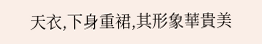天衣,下身重裙,其形象華貴美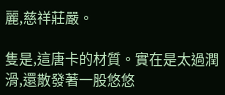麗,慈祥莊嚴。

隻是,這唐卡的材質。實在是太過潤滑,還散發著一股悠悠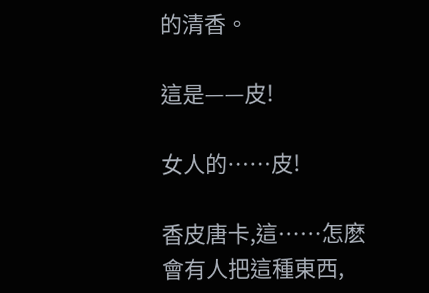的清香。

這是——皮!

女人的……皮!

香皮唐卡,這……怎麽會有人把這種東西,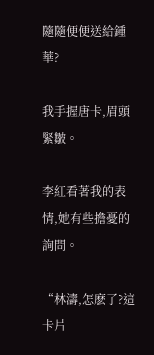隨隨便便送給鍾華?

我手握唐卡,眉頭緊皺。

李紅看著我的表情,她有些擔憂的詢問。

“林濤,怎麽了?這卡片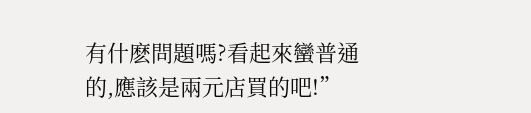有什麽問題嗎?看起來蠻普通的,應該是兩元店買的吧!”